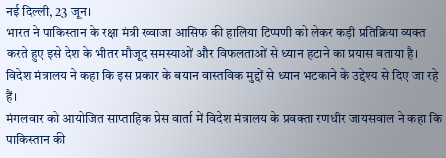नई दिल्ली, 23 जून।
भारत ने पाकिस्तान के रक्षा मंत्री ख्वाजा आसिफ की हालिया टिप्पणी को लेकर कड़ी प्रतिक्रिया व्यक्त करते हुए इसे देश के भीतर मौजूद समस्याओं और विफलताओं से ध्यान हटाने का प्रयास बताया है। विदेश मंत्रालय ने कहा कि इस प्रकार के बयान वास्तविक मुद्दों से ध्यान भटकाने के उद्देश्य से दिए जा रहे हैं।
मंगलवार को आयोजित साप्ताहिक प्रेस वार्ता में विदेश मंत्रालय के प्रवक्ता रणधीर जायसवाल ने कहा कि पाकिस्तान की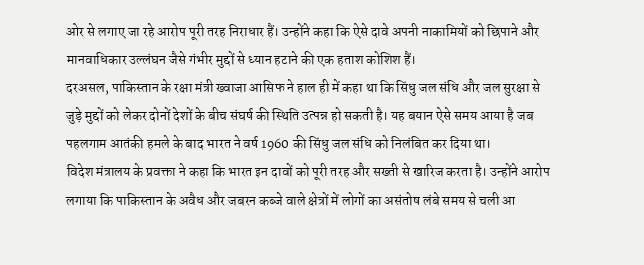ओर से लगाए जा रहे आरोप पूरी तरह निराधार हैं। उन्होंने कहा कि ऐसे दावे अपनी नाकामियों को छिपाने और मानवाधिकार उल्लंघन जैसे गंभीर मुद्दों से ध्यान हटाने की एक हताश कोशिश हैं।
दरअसल, पाकिस्तान के रक्षा मंत्री ख्वाजा आसिफ ने हाल ही में कहा था कि सिंधु जल संधि और जल सुरक्षा से जुड़े मुद्दों को लेकर दोनों देशों के बीच संघर्ष की स्थिति उत्पन्न हो सकती है। यह बयान ऐसे समय आया है जब पहलगाम आतंकी हमले के बाद भारत ने वर्ष 1960 की सिंधु जल संधि को निलंबित कर दिया था।
विदेश मंत्रालय के प्रवक्ता ने कहा कि भारत इन दावों को पूरी तरह और सख्ती से खारिज करता है। उन्होंने आरोप लगाया कि पाकिस्तान के अवैध और जबरन कब्जे वाले क्षेत्रों में लोगों का असंतोष लंबे समय से चली आ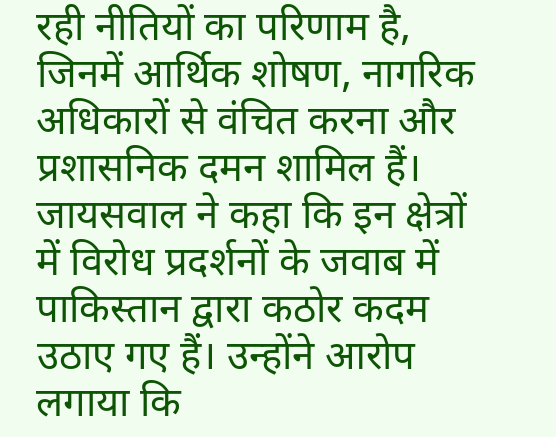रही नीतियों का परिणाम है, जिनमें आर्थिक शोषण, नागरिक अधिकारों से वंचित करना और प्रशासनिक दमन शामिल हैं।
जायसवाल ने कहा कि इन क्षेत्रों में विरोध प्रदर्शनों के जवाब में पाकिस्तान द्वारा कठोर कदम उठाए गए हैं। उन्होंने आरोप लगाया कि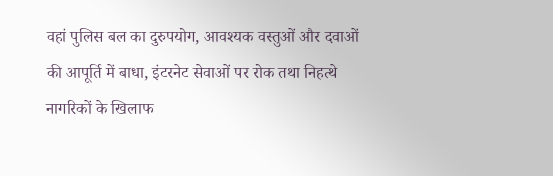वहां पुलिस बल का दुरुपयोग, आवश्यक वस्तुओं और दवाओं की आपूर्ति में बाधा, इंटरनेट सेवाओं पर रोक तथा निहत्थे नागरिकों के खिलाफ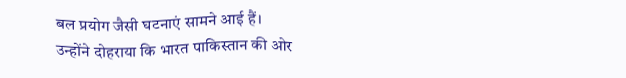बल प्रयोग जैसी घटनाएं सामने आई हैं।
उन्होंने दोहराया कि भारत पाकिस्तान की ओर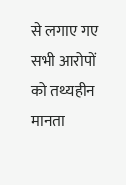से लगाए गए सभी आरोपों को तथ्यहीन मानता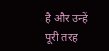है और उन्हें पूरी तरह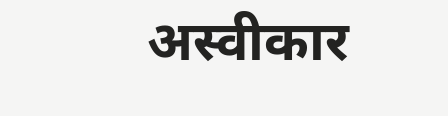अस्वीकार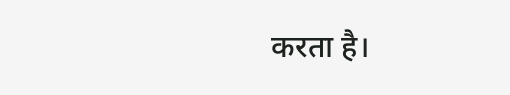करता है।